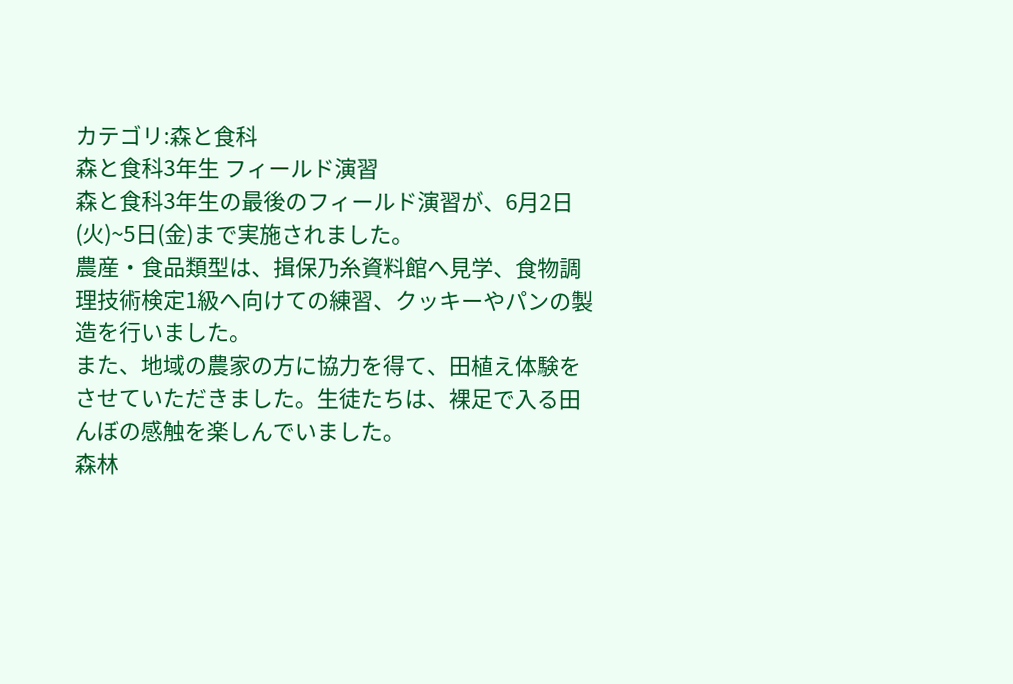カテゴリ:森と食科
森と食科3年生 フィールド演習
森と食科3年生の最後のフィールド演習が、6月2日(火)~5日(金)まで実施されました。
農産・食品類型は、揖保乃糸資料館へ見学、食物調理技術検定1級へ向けての練習、クッキーやパンの製造を行いました。
また、地域の農家の方に協力を得て、田植え体験をさせていただきました。生徒たちは、裸足で入る田んぼの感触を楽しんでいました。
森林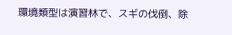環境類型は演習林で、スギの伐倒、除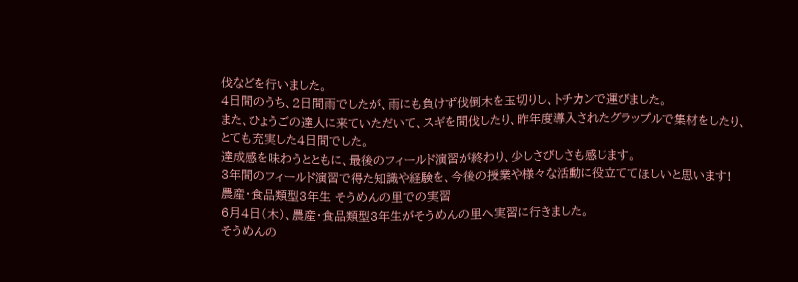伐などを行いました。
4日間のうち、2日間雨でしたが、雨にも負けず伐倒木を玉切りし、トチカンで運びました。
また、ひょうごの達人に来ていただいて、スギを間伐したり、昨年度導入されたグラップルで集材をしたり、とても充実した4日間でした。
達成感を味わうとともに、最後のフィールド演習が終わり、少しさびしさも感じます。
3年間のフィールド演習で得た知識や経験を、今後の授業や様々な活動に役立ててほしいと思います!
農産・食品類型3年生 そうめんの里での実習
6月4日(木)、農産・食品類型3年生がそうめんの里へ実習に行きました。
そうめんの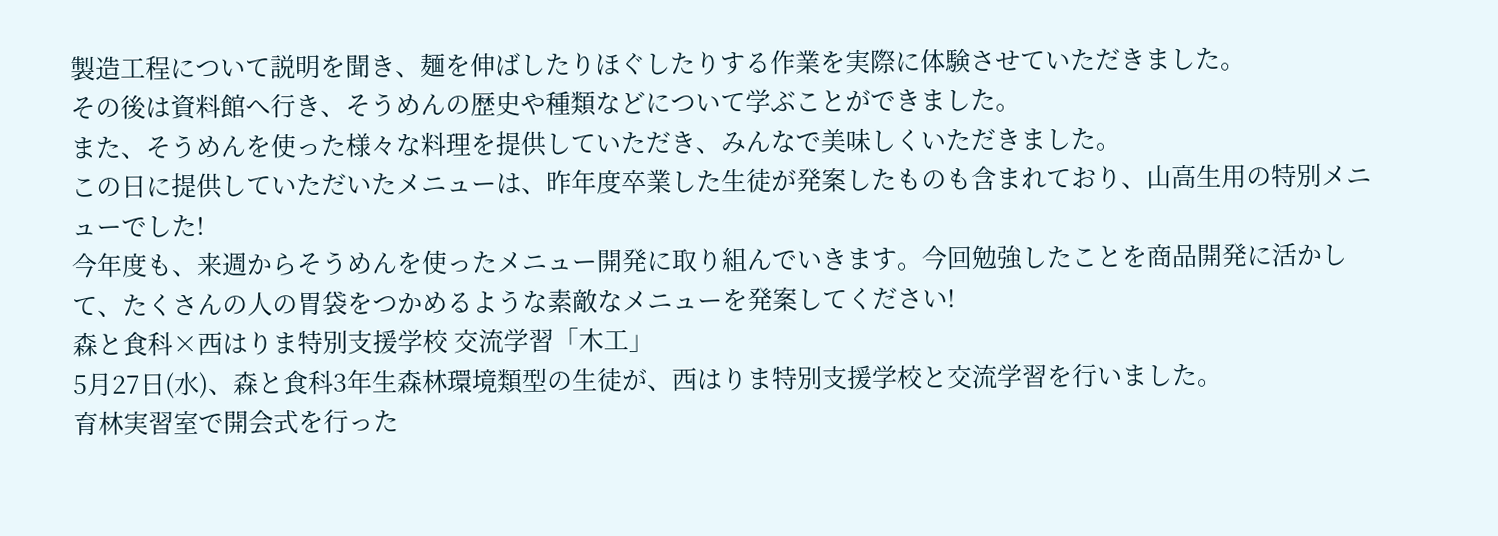製造工程について説明を聞き、麺を伸ばしたりほぐしたりする作業を実際に体験させていただきました。
その後は資料館へ行き、そうめんの歴史や種類などについて学ぶことができました。
また、そうめんを使った様々な料理を提供していただき、みんなで美味しくいただきました。
この日に提供していただいたメニューは、昨年度卒業した生徒が発案したものも含まれており、山高生用の特別メニューでした!
今年度も、来週からそうめんを使ったメニュー開発に取り組んでいきます。今回勉強したことを商品開発に活かして、たくさんの人の胃袋をつかめるような素敵なメニューを発案してください!
森と食科×西はりま特別支援学校 交流学習「木工」
5月27日(水)、森と食科3年生森林環境類型の生徒が、西はりま特別支援学校と交流学習を行いました。
育林実習室で開会式を行った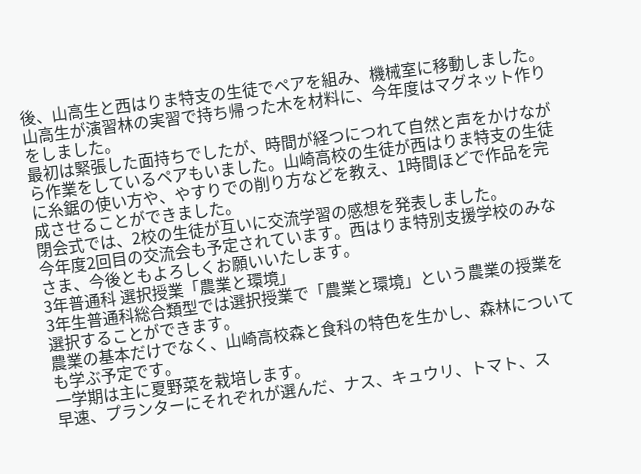後、山高生と西はりま特支の生徒でペアを組み、機械室に移動しました。山高生が演習林の実習で持ち帰った木を材料に、今年度はマグネット作りをしました。
最初は緊張した面持ちでしたが、時間が経つにつれて自然と声をかけながら作業をしているペアもいました。山崎高校の生徒が西はりま特支の生徒に糸鋸の使い方や、やすりでの削り方などを教え、1時間ほどで作品を完成させることができました。
閉会式では、2校の生徒が互いに交流学習の感想を発表しました。
今年度2回目の交流会も予定されています。西はりま特別支援学校のみなさま、今後ともよろしくお願いいたします。
3年普通科 選択授業「農業と環境」
3年生普通科総合類型では選択授業で「農業と環境」という農業の授業を選択することができます。
農業の基本だけでなく、山崎高校森と食科の特色を生かし、森林についても学ぶ予定です。
一学期は主に夏野菜を栽培します。
早速、プランターにそれぞれが選んだ、ナス、キュウリ、トマト、ス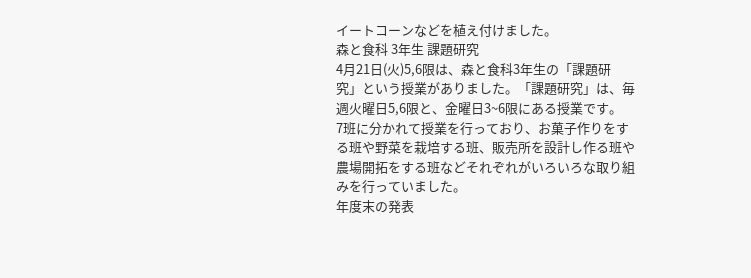イートコーンなどを植え付けました。
森と食科 3年生 課題研究
4月21日(火)5,6限は、森と食科3年生の「課題研究」という授業がありました。「課題研究」は、毎週火曜日5,6限と、金曜日3~6限にある授業です。
7班に分かれて授業を行っており、お菓子作りをする班や野菜を栽培する班、販売所を設計し作る班や農場開拓をする班などそれぞれがいろいろな取り組みを行っていました。
年度末の発表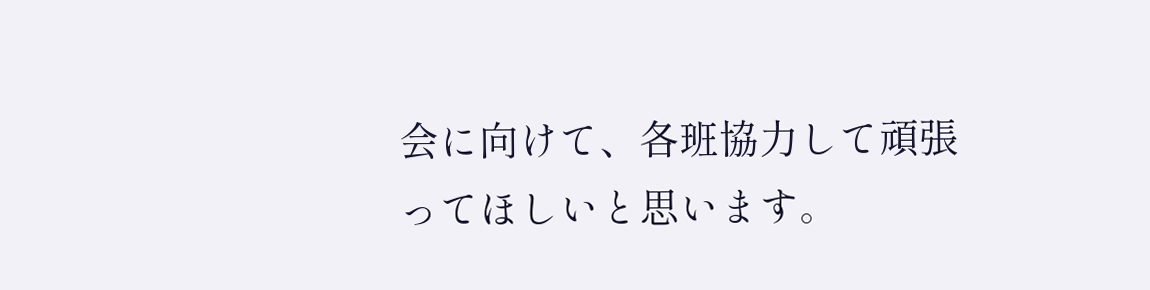会に向けて、各班協力して頑張ってほしいと思います。